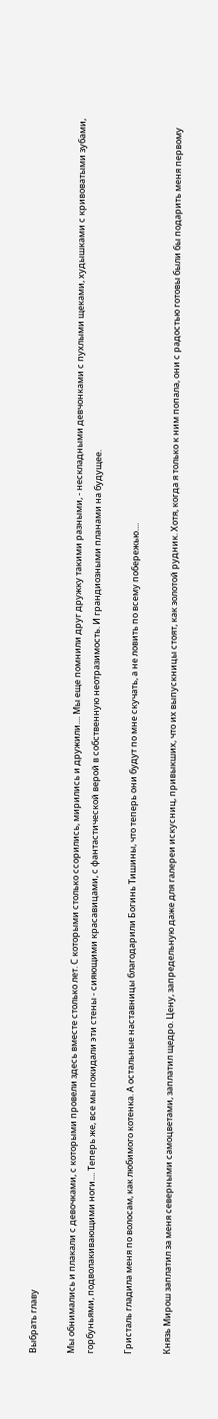Выбрать главу

Мы обнимались и плакали с девочками, с которыми провели здесь вместе столько лет. С которыми столько ссорились, мирились и дружили.... Мы еще помнили друг дружку такими разными, - нескладными девчонками с пухлыми щеками, худышками с кривоватыми зубами, горбуньями, подволакивающими ноги.... Теперь же, все мы покидали эти стены - сияющими красавицами, с фантастической верой в собственную неотразимость. И грандиозными планами на будущее.

Гристаль гладила меня по волосам, как любимого котенка. А остальные наставницы благодарили Богинь Тишины, что теперь они будут по мне скучать, а не ловить по всему побережью....

Князь Мирош заплатил за меня северными самоцветами, заплатил щедро. Цену, запредельную даже для галереи искусниц, привыкших, что их выпускницы стоят, как золотой рудник. Хотя, когда я только к ним попала, они с радостью готовы были бы подарить меня первому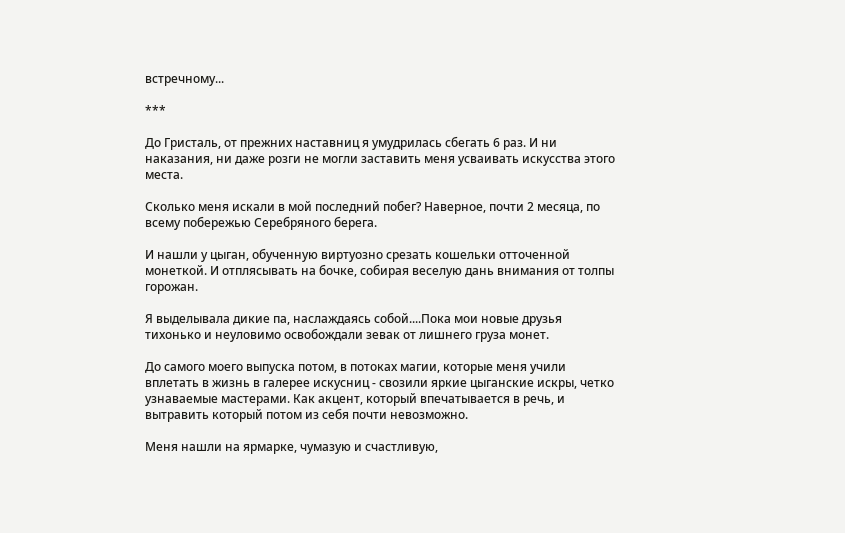встречному...

***

До Гристаль, от прежних наставниц я умудрилась сбегать 6 раз. И ни наказания, ни даже розги не могли заставить меня усваивать искусства этого места.

Сколько меня искали в мой последний побег? Наверное, почти 2 месяца, по всему побережью Серебряного берега.

И нашли у цыган, обученную виртуозно срезать кошельки отточенной монеткой. И отплясывать на бочке, собирая веселую дань внимания от толпы горожан.

Я выделывала дикие па, наслаждаясь собой....Пока мои новые друзья тихонько и неуловимо освобождали зевак от лишнего груза монет.

До самого моего выпуска потом, в потоках магии, которые меня учили вплетать в жизнь в галерее искусниц - свозили яркие цыганские искры, четко узнаваемые мастерами. Как акцент, который впечатывается в речь, и вытравить который потом из себя почти невозможно.

Меня нашли на ярмарке, чумазую и счастливую,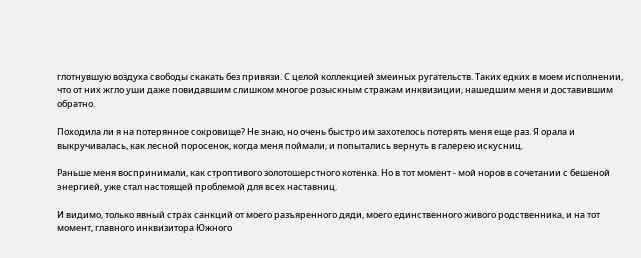глотнувшую воздуха свободы скакать без привязи. С целой коллекцией змеиных ругательств. Таких едких в моем исполнении, что от них жгло уши даже повидавшим слишком многое розыскным стражам инквизиции, нашедшим меня и доставившим обратно.

Походила ли я на потерянное сокровище? Не знаю, но очень быстро им захотелось потерять меня еще раз. Я орала и выкручивалась, как лесной поросенок, когда меня поймали, и попытались вернуть в галерею искусниц.

Раньше меня воспринимали, как строптивого золотошерстного котенка. Но в тот момент - мой норов в сочетании с бешеной энергией, уже стал настоящей проблемой для всех наставниц.

И видимо, только явный страх санкций от моего разъяренного дяди, моего единственного живого родственника, и на тот момент, главного инквизитора Южного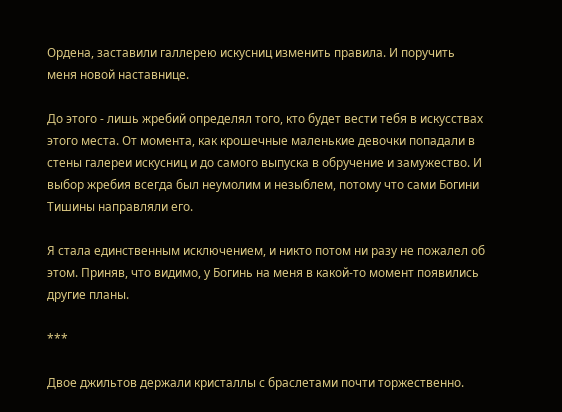Ордена, заставили галлерею искусниц изменить правила. И поручить меня новой наставнице.

До этого - лишь жребий определял того, кто будет вести тебя в искусствах этого места. От момента, как крошечные маленькие девочки попадали в стены галереи искусниц и до самого выпуска в обручение и замужество. И выбор жребия всегда был неумолим и незыблем, потому что сами Богини Тишины направляли его.

Я стала единственным исключением, и никто потом ни разу не пожалел об этом. Приняв, что видимо, у Богинь на меня в какой-то момент появились другие планы.

***

Двое джильтов держали кристаллы с браслетами почти торжественно.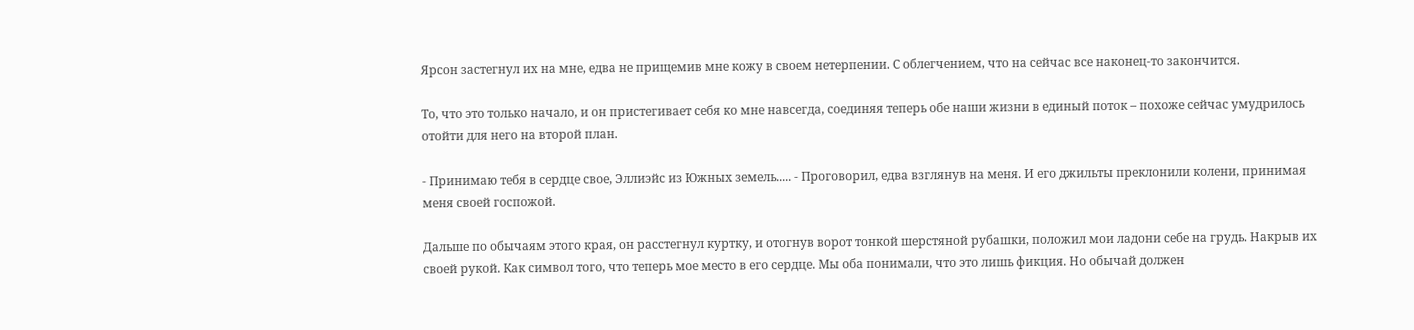Ярсон застегнул их на мне, едва не прищемив мне кожу в своем нетерпении. С облегчением, что на сейчас все наконец-то закончится.

То, что это только начало, и он пристегивает себя ко мне навсегда, соединяя теперь обе наши жизни в единый поток – похоже сейчас умудрилось отойти для него на второй план.

- Принимаю тебя в сердце свое, Эллиэйс из Южных земель..... - Проговорил, едва взглянув на меня. И его джильты преклонили колени, принимая меня своей госпожой.

Дальше по обычаям этого края, он расстегнул куртку, и отогнув ворот тонкой шерстяной рубашки, положил мои ладони себе на грудь. Накрыв их своей рукой. Как символ того, что теперь мое место в его сердце. Мы оба понимали, что это лишь фикция. Но обычай должен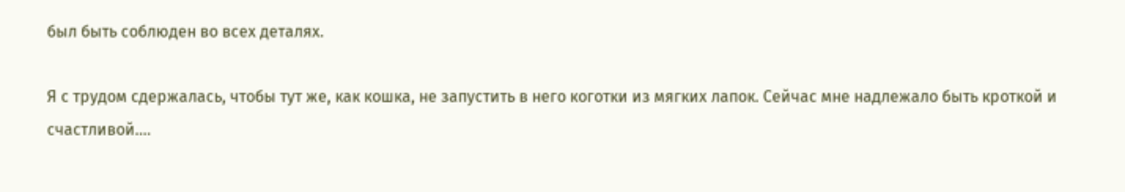был быть соблюден во всех деталях.

Я с трудом сдержалась, чтобы тут же, как кошка, не запустить в него коготки из мягких лапок. Сейчас мне надлежало быть кроткой и счастливой....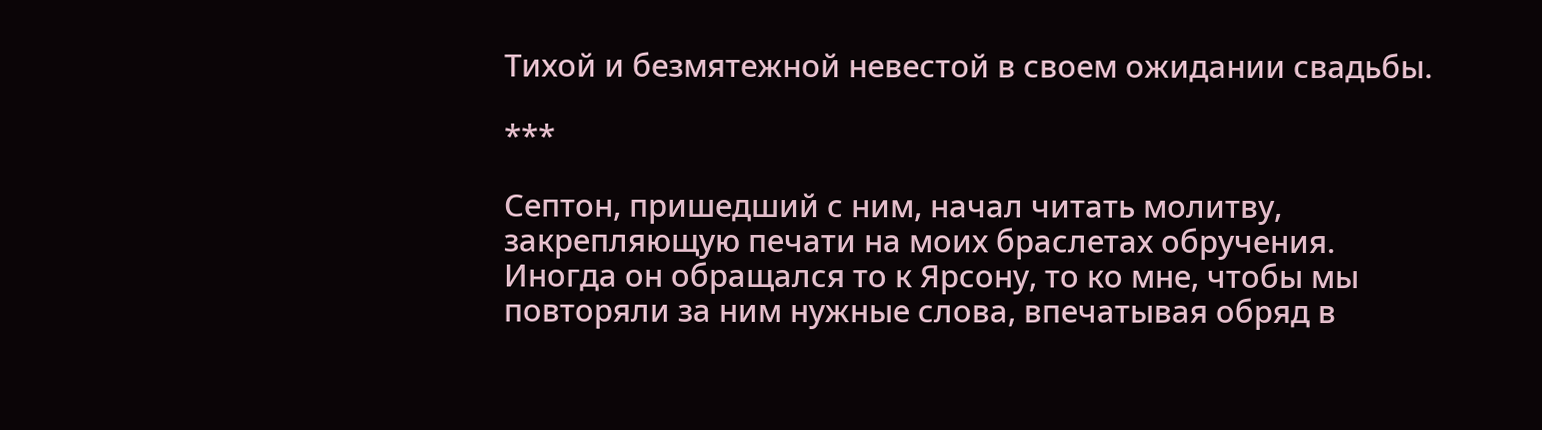Тихой и безмятежной невестой в своем ожидании свадьбы.

***

Септон, пришедший с ним, начал читать молитву, закрепляющую печати на моих браслетах обручения. Иногда он обращался то к Ярсону, то ко мне, чтобы мы повторяли за ним нужные слова, впечатывая обряд в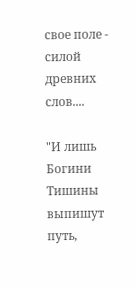свое поле - силой древних слов....

"И лишь Богини Тишины выпишут путь,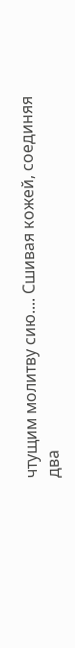чтущим молитву сию.... Сшивая кожей, соединяя два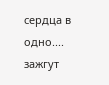сердца в одно.... зажгут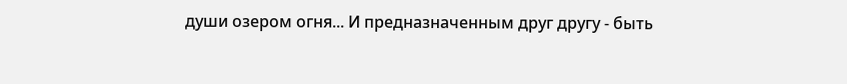души озером огня... И предназначенным друг другу - быть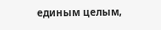единым целым,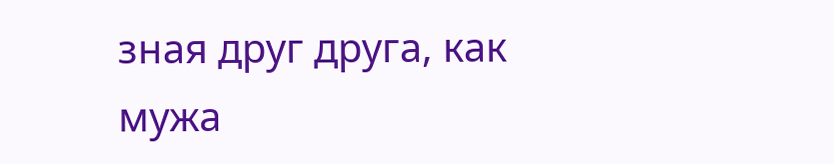зная друг друга, как мужа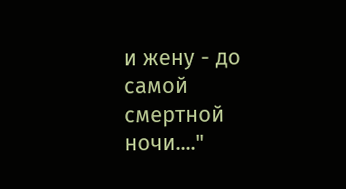и жену - до самой смертной ночи...."